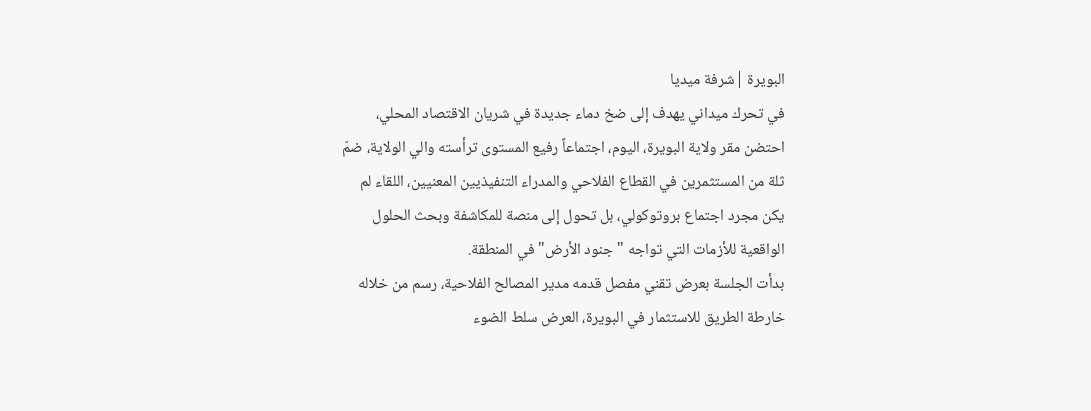البويرة |شرفة ميديا
في تحرك ميداني يهدف إلى ضخ دماء جديدة في شريان الاقتصاد المحلي، احتضن مقر ولاية البويرة، اليوم، اجتماعاً رفيع المستوى ترأسته والي الولاية، ضمّ ثلة من المستثمرين في القطاع الفلاحي والمدراء التنفيذيين المعنيين، اللقاء لم يكن مجرد اجتماع بروتوكولي، بل تحول إلى منصة للمكاشفة وبحث الحلول الواقعية للأزمات التي تواجه "جنود الأرض" في المنطقة.
بدأت الجلسة بعرض تقني مفصل قدمه مدير المصالح الفلاحية، رسم من خلاله خارطة الطريق للاستثمار في البويرة، العرض سلط الضوء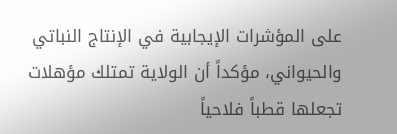على المؤشرات الإيجابية في الإنتاج النباتي والحيواني، مؤكداً أن الولاية تمتلك مؤهلات تجعلها قطباً فلاحياً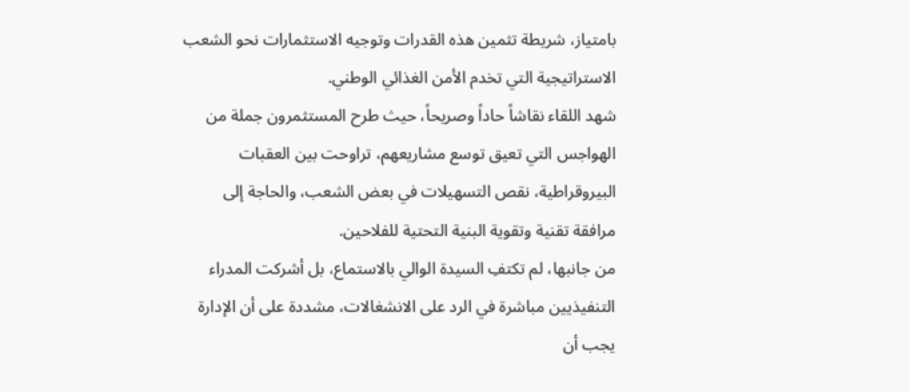بامتياز، شريطة تثمين هذه القدرات وتوجيه الاستثمارات نحو الشعب الاستراتيجية التي تخدم الأمن الغذائي الوطني.
شهد اللقاء نقاشاً حاداً وصريحاً، حيث طرح المستثمرون جملة من الهواجس التي تعيق توسع مشاريعهم، تراوحت بين العقبات البيروقراطية، نقص التسهيلات في بعض الشعب، والحاجة إلى مرافقة تقنية وتقوية البنية التحتية للفلاحين.
من جانبها، لم تكتفِ السيدة الوالي بالاستماع، بل أشركت المدراء التنفيذيين مباشرة في الرد على الانشغالات، مشددة على أن الإدارة يجب أن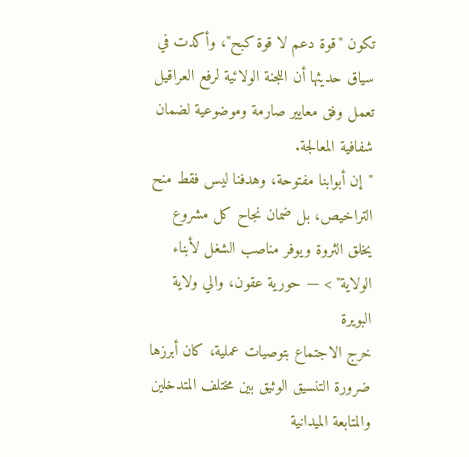تكون "قوة دعم لا قوة كبح"، وأكدت في سياق حديثها أن اللجنة الولائية لرفع العراقيل تعمل وفق معايير صارمة وموضوعية لضمان شفافية المعالجة.
"إن أبوابنا مفتوحة، وهدفنا ليس فقط منح التراخيص، بل ضمان نجاح كل مشروع يخلق الثروة ويوفر مناصب الشغل لأبناء الولاية" > — حورية عقون، والي ولاية البويرة
خرج الاجتماع بتوصيات عملية، كان أبرزها ضرورة التنسيق الوثيق بين مختلف المتدخلين والمتابعة الميدانية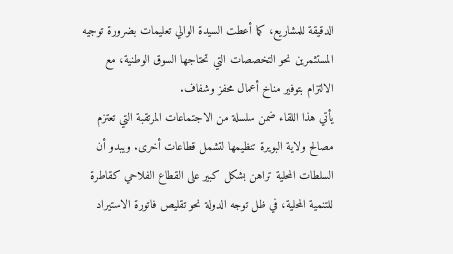الدقيقة للمشاريع، كما أعطت السيدة الوالي تعليمات بضرورة توجيه المستثمرين نحو التخصصات التي تحتاجها السوق الوطنية، مع الالتزام بتوفير مناخ أعمال محفز وشفاف.
يأتي هذا اللقاء ضمن سلسلة من الاجتماعات المرتقبة التي تعتزم مصالح ولاية البويرة تنظيمها لتشمل قطاعات أخرى. ويبدو أن السلطات المحلية تراهن بشكل كبير على القطاع الفلاحي كقاطرة للتنمية المحلية، في ظل توجه الدولة نحو تقليص فاتورة الاستيراد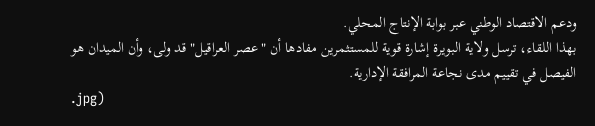ودعم الاقتصاد الوطني عبر بوابة الإنتاج المحلي.
بهذا اللقاء، ترسل ولاية البويرة إشارة قوية للمستثمرين مفادها أن "عصر العراقيل" قد ولى، وأن الميدان هو الفيصل في تقييم مدى نجاعة المرافقة الإدارية.
.jpg)